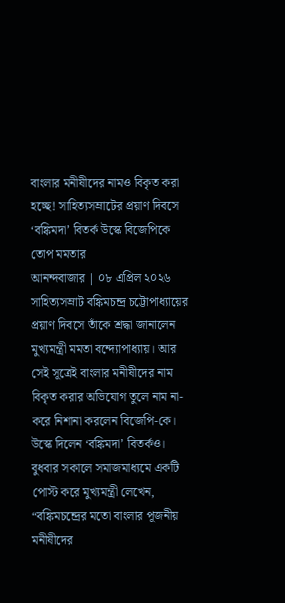বাংলার মনীষীদের নামও বিকৃত করা হচ্ছে! সাহিত্যসম্রাটের প্রয়াণ দিবসে ‘বঙ্কিমদা’ বিতর্ক উস্কে বিজেপিকে তোপ মমতার
আনন্দবাজার | ০৮ এপ্রিল ২০২৬
সাহিত্যসম্রাট বঙ্কিমচন্দ্র চট্টোপাধ্যায়ের প্রয়াণ দিবসে তাঁকে শ্রদ্ধা জানালেন মুখ্যমন্ত্রী মমতা বন্দ্যোপাধ্যায়। আর সেই সূত্রেই বাংলার মনীষীদের নাম বিকৃত করার অভিযোগ তুলে নাম না-করে নিশানা করলেন বিজেপি-কে। উস্কে দিলেন ‘বঙ্কিমদা’ বিতর্কও।
বুধবার সকালে সমাজমাধ্যমে একটি পোস্ট করে মুখ্যমন্ত্রী লেখেন, “বঙ্কিমচন্দ্রের মতো বাংলার পূজনীয় মনীষীদের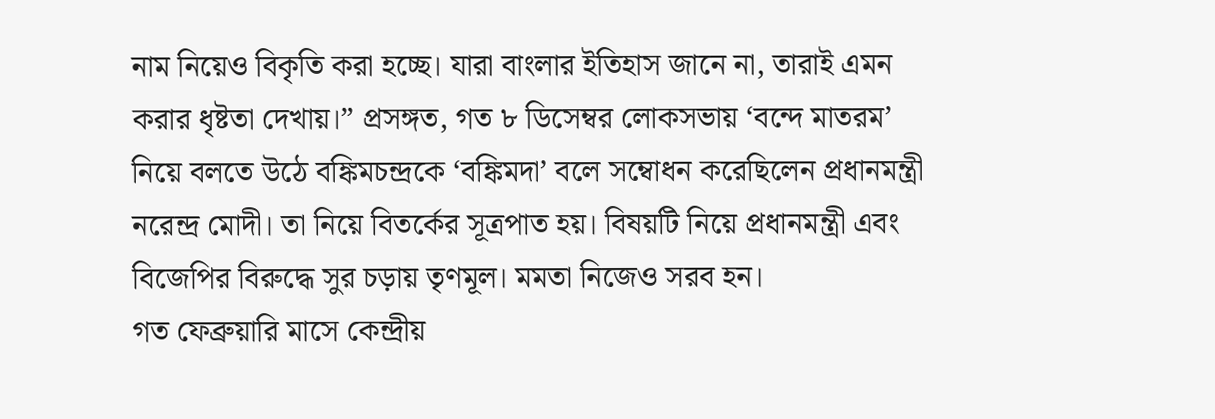নাম নিয়েও বিকৃতি করা হচ্ছে। যারা বাংলার ইতিহাস জানে না, তারাই এমন করার ধৃষ্টতা দেখায়।” প্রসঙ্গত, গত ৮ ডিসেম্বর লোকসভায় ‘বন্দে মাতরম’ নিয়ে বলতে উঠে বঙ্কিমচন্দ্রকে ‘বঙ্কিমদা’ বলে সম্বোধন করেছিলেন প্রধানমন্ত্রী নরেন্দ্র মোদী। তা নিয়ে বিতর্কের সূত্রপাত হয়। বিষয়টি নিয়ে প্রধানমন্ত্রী এবং বিজেপির বিরুদ্ধে সুর চড়ায় তৃণমূল। মমতা নিজেও সরব হন।
গত ফেব্রুয়ারি মাসে কেন্দ্রীয়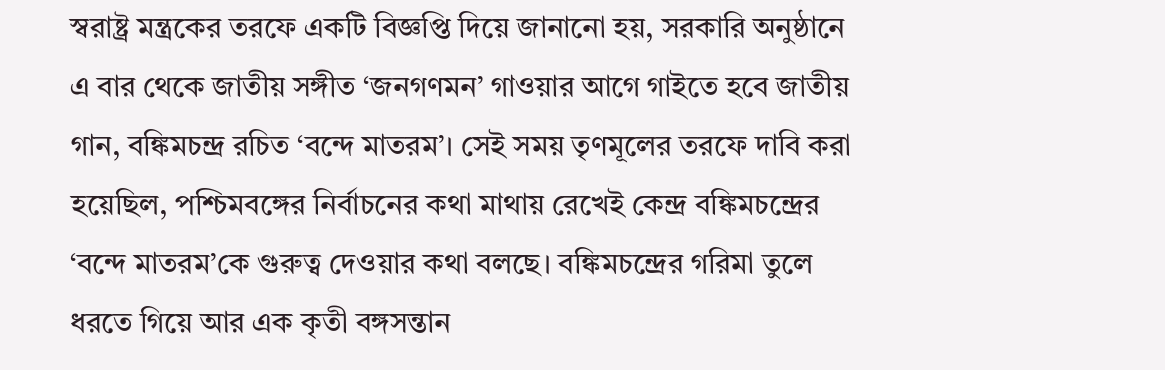স্বরাষ্ট্র মন্ত্রকের তরফে একটি বিজ্ঞপ্তি দিয়ে জানানো হয়, সরকারি অনুষ্ঠানে এ বার থেকে জাতীয় সঙ্গীত ‘জনগণমন’ গাওয়ার আগে গাইতে হবে জাতীয় গান, বঙ্কিমচন্দ্র রচিত ‘বন্দে মাতরম’। সেই সময় তৃণমূলের তরফে দাবি করা হয়েছিল, পশ্চিমবঙ্গের নির্বাচনের কথা মাথায় রেখেই কেন্দ্র বঙ্কিমচন্দ্রের ‘বন্দে মাতরম’কে গুরুত্ব দেওয়ার কথা বলছে। বঙ্কিমচন্দ্রের গরিমা তুলে ধরতে গিয়ে আর এক কৃতী বঙ্গসন্তান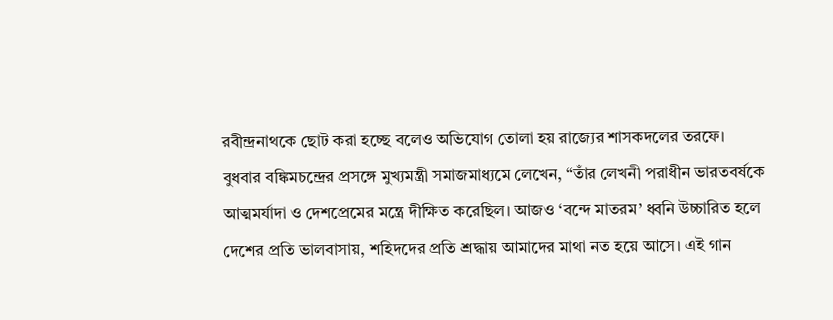রবীন্দ্রনাথকে ছোট করা হচ্ছে বলেও অভিযোগ তোলা হয় রাজ্যের শাসকদলের তরফে।
বুধবার বঙ্কিমচন্দ্রের প্রসঙ্গে মুখ্যমন্ত্রী সমাজমাধ্যমে লেখেন, “তাঁর লেখনী পরাধীন ভারতবর্ষকে আত্মমর্যাদা ও দেশপ্রেমের মন্ত্রে দীক্ষিত করেছিল। আজও ‘বন্দে মাতরম’ ধ্বনি উচ্চারিত হলে দেশের প্রতি ভালবাসায়, শহিদদের প্রতি শ্রদ্ধায় আমাদের মাথা নত হয়ে আসে। এই গান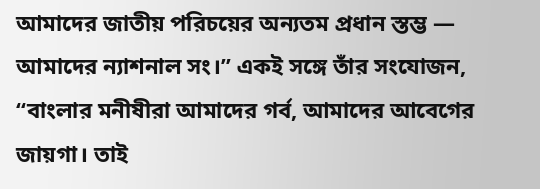আমাদের জাতীয় পরিচয়ের অন্যতম প্রধান স্তম্ভ — আমাদের ন্যাশনাল সং।” একই সঙ্গে তাঁর সংযোজন, “বাংলার মনীষীরা আমাদের গর্ব, আমাদের আবেগের জায়গা। তাই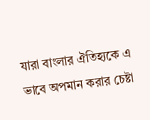যারা বাংলার ঐতিহ্যকে এ ভাবে অপমান করার চেষ্টা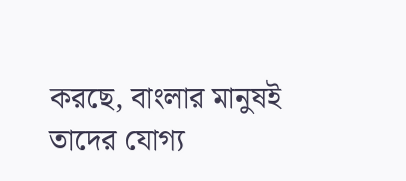করছে, বাংলার মানুষই তাদের যোগ্য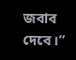জবাব দেবে।”